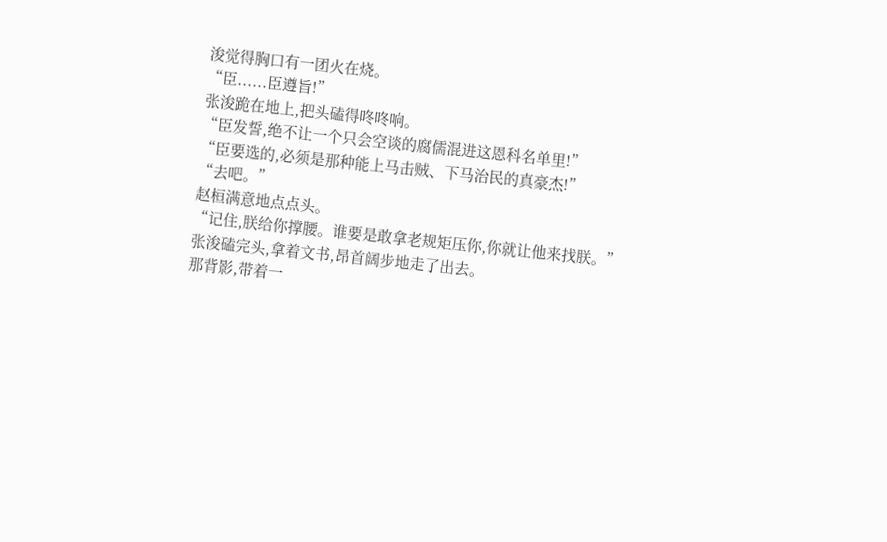浚觉得胸口有一团火在烧。
“臣......臣遵旨!”
张浚跪在地上,把头磕得咚咚响。
“臣发誓,绝不让一个只会空谈的腐儒混进这恩科名单里!”
“臣要选的,必须是那种能上马击贼、下马治民的真豪杰!”
“去吧。”
赵桓满意地点点头。
“记住,朕给你撑腰。谁要是敢拿老规矩压你,你就让他来找朕。”
张浚磕完头,拿着文书,昂首阔步地走了出去。
那背影,带着一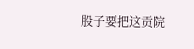股子要把这贡院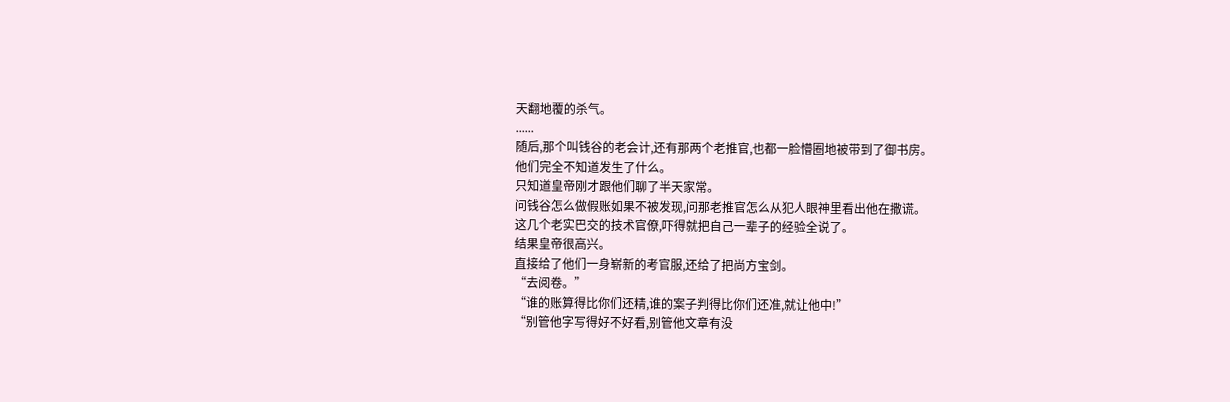天翻地覆的杀气。
......
随后,那个叫钱谷的老会计,还有那两个老推官,也都一脸懵圈地被带到了御书房。
他们完全不知道发生了什么。
只知道皇帝刚才跟他们聊了半天家常。
问钱谷怎么做假账如果不被发现,问那老推官怎么从犯人眼神里看出他在撒谎。
这几个老实巴交的技术官僚,吓得就把自己一辈子的经验全说了。
结果皇帝很高兴。
直接给了他们一身崭新的考官服,还给了把尚方宝剑。
“去阅卷。”
“谁的账算得比你们还精,谁的案子判得比你们还准,就让他中!”
“别管他字写得好不好看,别管他文章有没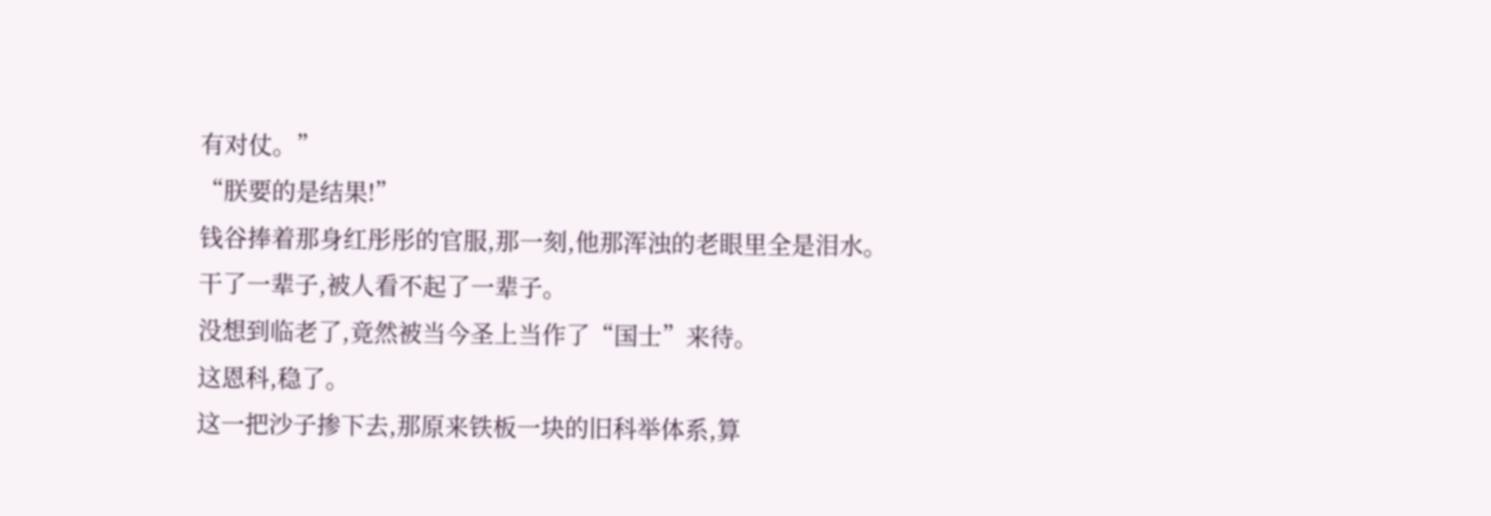有对仗。”
“朕要的是结果!”
钱谷捧着那身红彤彤的官服,那一刻,他那浑浊的老眼里全是泪水。
干了一辈子,被人看不起了一辈子。
没想到临老了,竟然被当今圣上当作了“国士”来待。
这恩科,稳了。
这一把沙子掺下去,那原来铁板一块的旧科举体系,算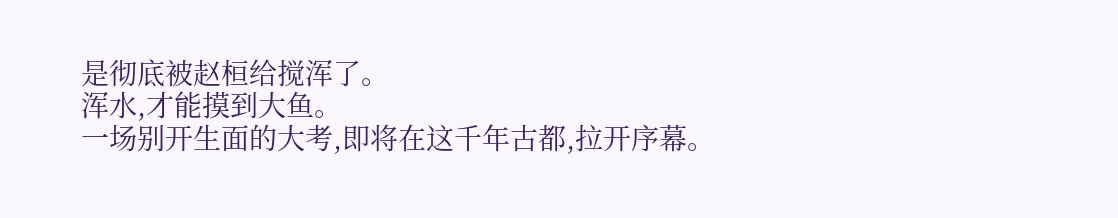是彻底被赵桓给搅浑了。
浑水,才能摸到大鱼。
一场别开生面的大考,即将在这千年古都,拉开序幕。